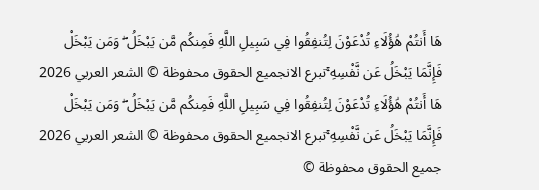هَا أَنتُمْ هَٰؤُلَاءِ تُدْعَوْنَ لِتُنفِقُوا فِي سَبِيلِ اللَّهِ فَمِنكُم مَّن يَبْخَلُ ۖ وَمَن يَبْخَلْ فَإِنَّمَا يَبْخَلُ عَن نَّفْسِهِ ۚتبرع الانجميع الحقوق محفوظة © الشعر العربي 2026
هَا أَنتُمْ هَٰؤُلَاءِ تُدْعَوْنَ لِتُنفِقُوا فِي سَبِيلِ اللَّهِ فَمِنكُم مَّن يَبْخَلُ ۖ وَمَن يَبْخَلْ فَإِنَّمَا يَبْخَلُ عَن نَّفْسِهِ ۚتبرع الانجميع الحقوق محفوظة © الشعر العربي 2026
جميع الحقوق محفوظة ©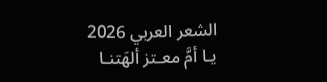الشعر العربي 2026
يـا أمَّ معـتز ألهَتنـا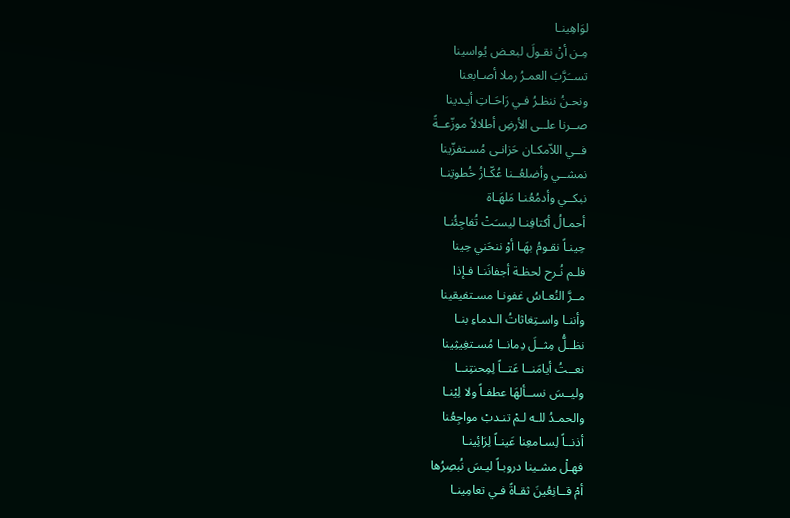لوَاهِينـا
مِـن أنْ نقـولَ لبعـض يُواسينا
تســَرَّبَ العمـرُ رملا أصـابعنا
ونحـنُ ننظـرُ فـي رَاحَـاتِ أيـدينا
صــرنا علــى الأرضِ أطلالاً موزّعــةً
فــي اللاّمكـان حَزانـى مُسـتفزّينا
نمشــي وأضلعُــنا عُكّـازُ خُطوتِنـا
نبكــي وأدمُعُنـا مَلهَـاة
أحمـالُ أكتافِنـا ليسـَتْ تُفاجِئُنـا
حِينـاً نقـومُ بهَـا أوْ ننحَني حِينا
فلـم نُـرح لحظـة أجفانَنـا فـإذا
مــرَّ النُعـاسُ غفونـا مسـتفيقينا
وأننـا واسـتِغاثاتُ الـدماءِ بنـا
نظــلُّ مِثــلَ دِمانــا مُسـتغِيثِينا
نعــتُ أيامَنــا عَتــاً لِمِحنتِنــا
وليــسَ نســألهَا عطفـاً ولا لِيْنـا
والحمـدُ للـه لـمْ تنـدبْ مواجِعُنا
أذنــاً لِسـامعِنا عَينـاً لِرَائِينـا
فهـلْ مشـينا دروبـاً ليـسَ نُبصِرُها
أمْ قــانِعُينَ ثقـاةً فـي تعامِينـا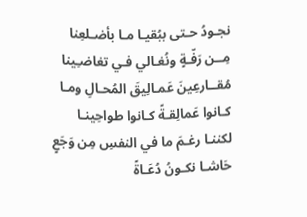نجـودُ حـتى ببُقيـا مـا بأضـلعِنا
مِــن رَفّـةٍ ونُغـالي فـي تغاضـِينا
مُقــارعِينَ عَمـالِيقَ المُحـالِ ومـا
كـانوا عَمالِقـةً كـانوا طواحِينـا
لكننـا رغـمَ ما في النفسِ مِن وَجَعٍ
حَاشـا نكـونُ دُعَـاةً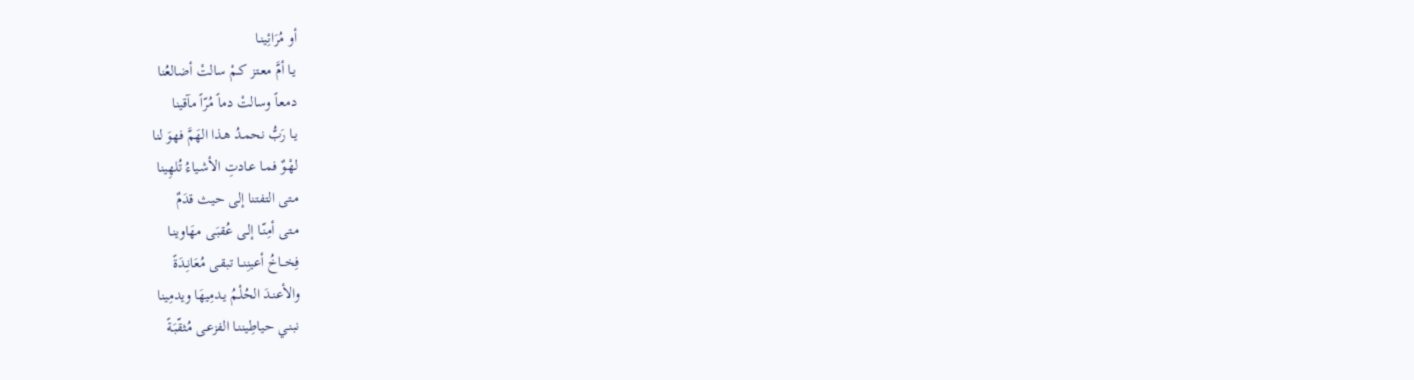أو مُرَائِينـا
يـا أمَّ معـتز كـمْ سالتْ أضالعُنا
دمعـاً وسالتْ دماً مُرّاً مآقينا
يـا رَبُّ نحمـدُ هـذا الهَمَّ فهوَ لنا
لهْـوٌ فمـا عـادتِ الأشـياءُ تُلهِينا
مـتى التفتنا إلى حيث قدَمٌ
مـتى أمِنّـا إلـى عُقبَـى مهَاوينـا
فِخــاخُ أعينِنــا تبقـى مُعَانِـدَةً
والأعنـدَ الحُلْـمُ يـدمِيهَا ويدمِينا
نبنـي حياطِيننـا الفزعـى مُثقّبَـةً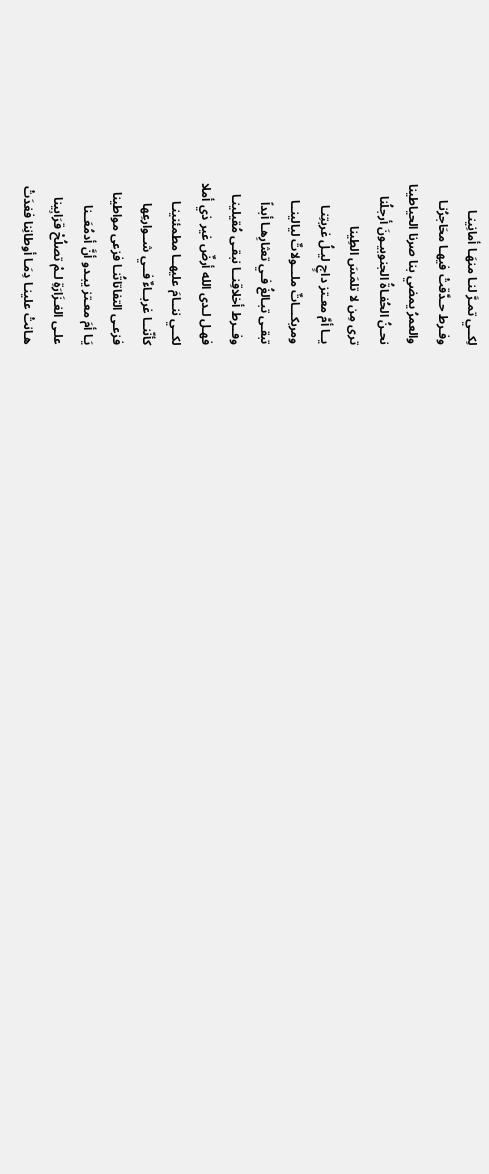لِكــي تمـرَّ لنـا منهَـا أمانِينـا
وفـرط حـدَّقتْ فيهـا محَاجرُنـا
والعمرُ يمضي بنا صرنا الحياطينا
نحـنُ الحُفـاةُ الجنوبيـونَ أرجلُنا
ترى مِن لا تلمَسَ الطِينا
يــا أمَّ معـتز داجٍ ليـلُ غربتِنـا
ومربكـــاتٌ ملـــولاتٌ ليالينــا
تبقـى تبـالغُ فـي تعثارِهـا أبداً
وفــرط أخلاقِنــا نبقـى مُقيلينـا
فهـل لـدى الله أرضٌ غير ذي أملا
لكــي ننــامَ عليهــا مطمئنينـا
كأنّنــا غربــاءٌ فــي شــوارعِها
فزعـى التفاتاتُنـا فزعى مواطينا
يَـا أمَ معـتز يبـدو أنَّ أدمُعَــنا
علـى الغـزَارَةِ لـمْ تصلُحْ قرَابِينا
هـانتْ علينـا دِمَـا أوطانِنا فغدَتْ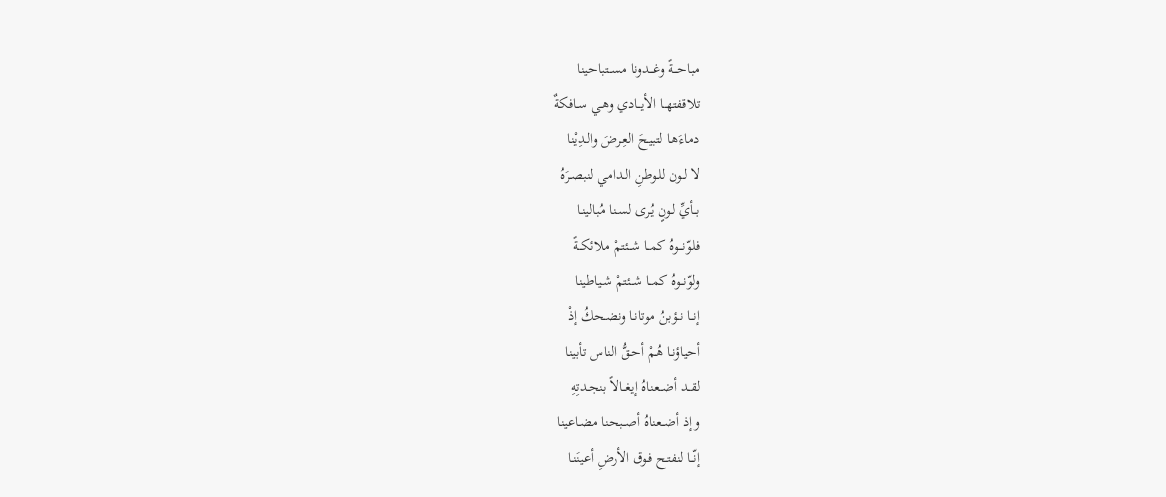مباحـــةً وغـــدونا مســتباحينا
تلاقفتهــا الأيــادي وهـي سـافكةٌ
دماءَهـا لتبيـحَ العِـرضَ والـدِيْنا
لا لــون للـوطنِ الـدامي لنبصـرَهُ
بــأيِّ لـونٍ يُـرى لسـنا مُبالينـا
فلوّنـــوهُ كمــا شــئتمْ ملائكــةً
ولوّنــوهُ كمــا شــئتمْ شـياطينا
إنــا نــؤبنُ موتانـا ونضـحكُ إذْ
أحياؤنـا هُـمْ أحـقُّ الناس تأبينا
لقــد أضــعناهُ إيغــالاً بنجـدتِهِ
وإذ أضــعناهُ أصــبحنا مضـاعينا
إنّــا لنفتـح فـوق الأرضِ أعينَنـا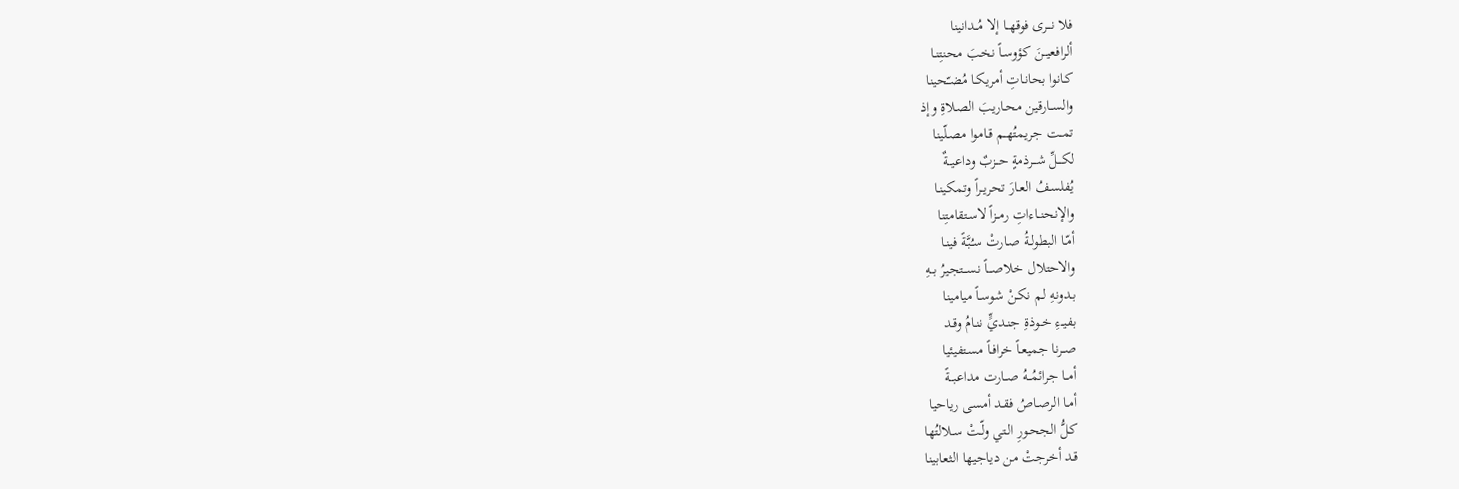فلا نـــرى فوقهــا إلا مُــدانينا
ألرافعيــنَ كؤوسـاً نخـبَ محنتِنـا
كـانوا بحانـاتِ أمريكـا مُضـّحينا
والســارقين محـاريبَ الصـلاةِ وإذ
تمــت جريمتُهــم قـاموا مصـلّينا
لكـــلِّ شـــرذمةٍ حــزبٌ وداعيــةٌ
يُفلسـفُ العـارَ تحريـراً وتمكينـا
والإنحنــاءاتِ رمــزاً لاسـتقامتِنا
أمّـا البطولـةُ صـارتْ سـُبَّةً فينـا
والاحتلال خلاصـــاً نســـتجيرُ بــهِ
بـدونهِ لـم نكـنْ شوسـاً ميامينا
بفيــءِ خــوذةِ جنـديٍّ ننـامُ وقـد
صــرنا جميعـاً خرافـاً مسـتفيئيا
أمــا جرائمُــهُ صــارت مداعبــةً
أمـا الرصـاصُ فقـد أمسى رياحيا
كـلُّ الجحـورِ الـتي ولّـتْ سـلالتُها
قـد أخرجتْ من دياجيها الثعابينا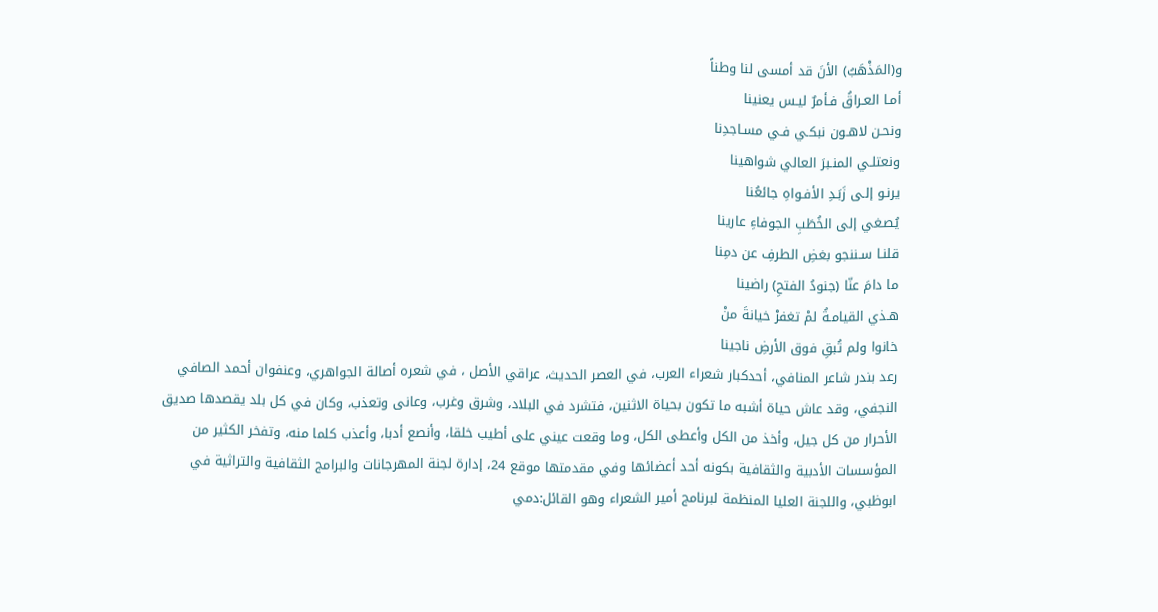و(المَذْهَبُ) الأنَ قد أمسى لنا وطناً
أمـا العـراقُ فـأمرٌ ليـس يعنينا
ونحـن لاهـون نبكـي فـي مسـاجدِنا
ونعتلـي المنـبرَ العالي شواهينا
يرنـو إلـى زَبَـدِ الأفـواهِ جائعُنا
يُصـغي إلى الخُطَبِ الجوفاءِ عارينا
قلنـا سـننجو بغضِ الطرفِ عن دمِنا
ما دامَ عنّا (جنودُ الفتحِ) راضينا
هـذي القيامـةُ لمْ تغفرْ خيانةَ منْ
خانوا ولم تُبقِ فوق الأرضِ ناجينا
رعد بندر شاعر المنافي، أحدكبار شعراء العرب، في العصر الحديث، عراقي الأصل ، في شعره أصالة الجواهري، وعنفوان أحمد الصافي النجفي، وقد عاش حياة أشبه ما تكون بحياة الاثنين، فتشرد في البلاد، وشرق وغرب، وعانى وتعذب، وكان في كل بلد يقصدها صديق الأحرار من كل جيل، وأخذ من الكل وأعطى الكل، وما وقعت عيني على أطيب خلقا، وأنصع أدبا، وأعذب كلما منه، وتفخر الكثير من المؤسسات الأدبية والثقافية بكونه أحد أعضائها وفي مقدمتها موقع 24، إدارة لجنة المهرجانات والبرامج الثقافية والتراثية في ابوظبي، واللجنة العليا المنظمة لبرنامج أمير الشعراء وهو القائل:دمي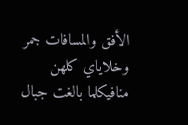الأفق والمسافات جمر وخلاياي كلهن منافيكلما بالغت جبال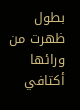بطول ظهرت من ورائها أكتافي